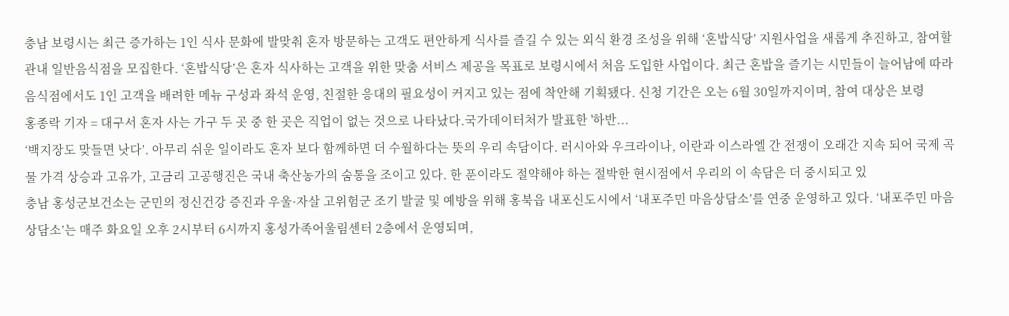충남 보령시는 최근 증가하는 1인 식사 문화에 발맞춰 혼자 방문하는 고객도 편안하게 식사를 즐길 수 있는 외식 환경 조성을 위해 ‘혼밥식당’ 지원사업을 새롭게 추진하고, 참여할 관내 일반음식점을 모집한다. ‘혼밥식당’은 혼자 식사하는 고객을 위한 맞춤 서비스 제공을 목표로 보령시에서 처음 도입한 사업이다. 최근 혼밥을 즐기는 시민들이 늘어남에 따라 음식점에서도 1인 고객을 배려한 메뉴 구성과 좌석 운영, 친절한 응대의 필요성이 커지고 있는 점에 착안해 기획됐다. 신청 기간은 오는 6월 30일까지이며, 참여 대상은 보령
홍종락 기자 = 대구서 혼자 사는 가구 두 곳 중 한 곳은 직업이 없는 것으로 나타났다.국가데이터처가 발표한 '하반...
‘백지장도 맞들면 낫다’. 아무리 쉬운 일이라도 혼자 보다 함께하면 더 수월하다는 뜻의 우리 속담이다. 러시아와 우크라이나, 이란과 이스라엘 간 전쟁이 오래간 지속 되어 국제 곡물 가격 상승과 고유가, 고금리 고공행진은 국내 축산농가의 숨통을 조이고 있다. 한 푼이라도 절약해야 하는 절박한 현시점에서 우리의 이 속담은 더 중시되고 있
충남 홍성군보건소는 군민의 정신건강 증진과 우울·자살 고위험군 조기 발굴 및 예방을 위해 홍북읍 내포신도시에서 ‘내포주민 마음상담소’를 연중 운영하고 있다. ‘내포주민 마음상담소’는 매주 화요일 오후 2시부터 6시까지 홍성가족어울림센터 2층에서 운영되며,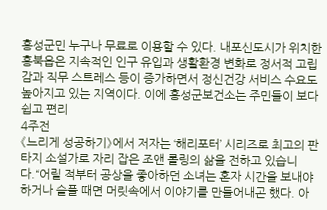홍성군민 누구나 무료로 이용할 수 있다. 내포신도시가 위치한 홍북읍은 지속적인 인구 유입과 생활환경 변화로 정서적 고립감과 직무 스트레스 등이 증가하면서 정신건강 서비스 수요도 높아지고 있는 지역이다. 이에 홍성군보건소는 주민들이 보다 쉽고 편리
4주전
《느리게 성공하기》에서 저자는 ‘해리포터’ 시리즈로 최고의 판타지 소설가로 자리 잡은 조앤 롤링의 삶을 전하고 있습니다.“어릴 적부터 공상을 좋아하던 소녀는 혼자 시간을 보내야 하거나 슬플 때면 머릿속에서 이야기를 만들어내곤 했다. 아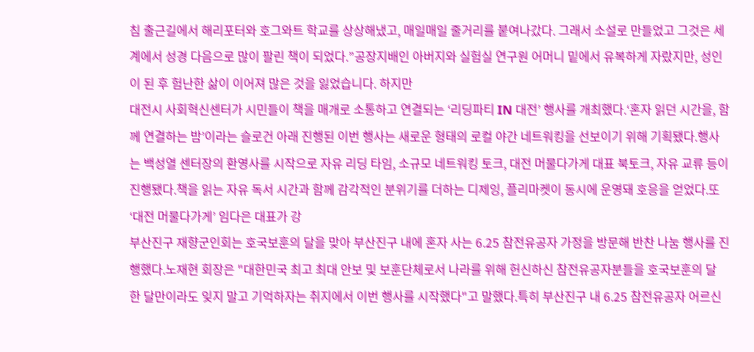침 출근길에서 해리포터와 호그와트 학교를 상상해냈고, 매일매일 줄거리를 붙여나갔다. 그래서 소설로 만들었고 그것은 세계에서 성경 다음으로 많이 팔린 책이 되었다.”공장지배인 아버지와 실험실 연구원 어머니 밑에서 유복하게 자랐지만, 성인이 된 후 험난한 삶이 이어져 많은 것을 잃었습니다. 하지만
대전시 사회혁신센터가 시민들이 책을 매개로 소통하고 연결되는 ‘리딩파티 IN 대전’ 행사를 개최했다.‘혼자 읽던 시간을, 함께 연결하는 밤’이라는 슬로건 아래 진행된 이번 행사는 새로운 형태의 로컬 야간 네트워킹을 선보이기 위해 기획됐다.행사는 백성열 센터장의 환영사를 시작으로 자유 리딩 타임, 소규모 네트워킹 토크, 대전 머물다가게 대표 북토크, 자유 교류 등이 진행됐다.책을 읽는 자유 독서 시간과 함께 감각적인 분위기를 더하는 디제잉, 플리마켓이 동시에 운영돼 호응을 얻었다.또 ‘대전 머물다가게’ 임다은 대표가 강
부산진구 재향군인회는 호국보훈의 달을 맞아 부산진구 내에 혼자 사는 6.25 참전유공자 가정을 방문해 반찬 나눔 행사를 진행했다.노재현 회장은 "대한민국 최고 최대 안보 및 보훈단체로서 나라를 위해 헌신하신 참전유공자분들을 호국보훈의 달 한 달만이라도 잊지 말고 기억하자는 취지에서 이번 행사를 시작했다"고 말했다.특히 부산진구 내 6.25 참전유공자 어르신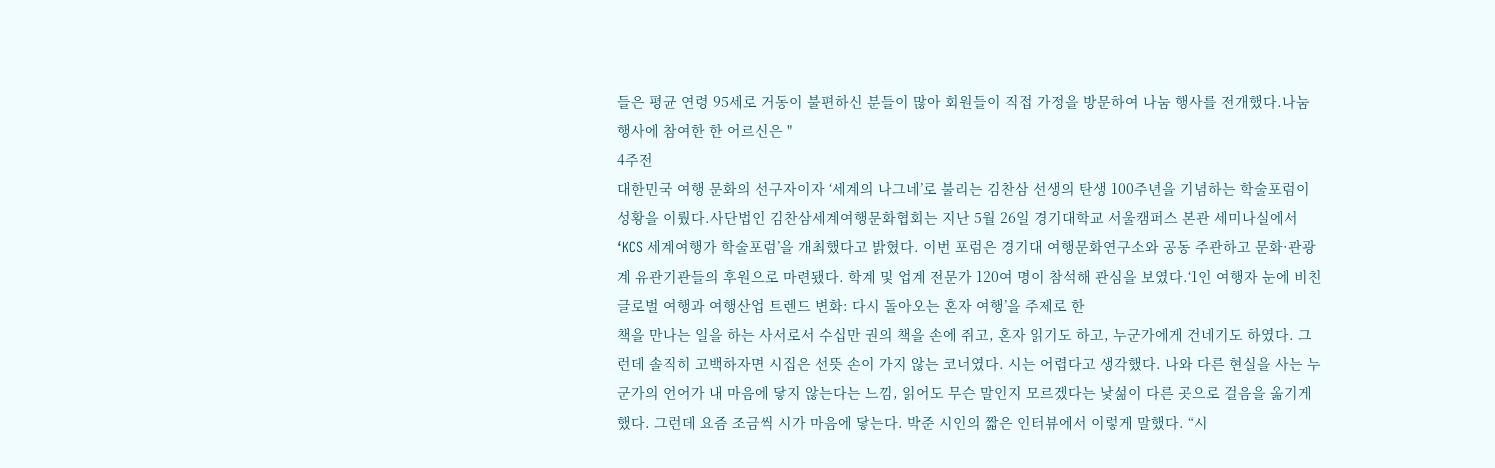들은 평균 연령 95세로 거동이 불편하신 분들이 많아 회원들이 직접 가정을 방문하여 나눔 행사를 전개했다.나눔 행사에 참여한 한 어르신은 "
4주전
대한민국 여행 문화의 선구자이자 ‘세계의 나그네’로 불리는 김찬삼 선생의 탄생 100주년을 기념하는 학술포럼이 성황을 이뤘다.사단법인 김찬삼세계여행문화협회는 지난 5월 26일 경기대학교 서울캠퍼스 본관 세미나실에서 ‘KCS 세계여행가 학술포럼’을 개최했다고 밝혔다. 이번 포럼은 경기대 여행문화연구소와 공동 주관하고 문화·관광계 유관기관들의 후원으로 마련됐다. 학계 및 업계 전문가 120여 명이 참석해 관심을 보였다.‘1인 여행자 눈에 비친 글로벌 여행과 여행산업 트렌드 변화: 다시 돌아오는 혼자 여행’을 주제로 한
책을 만나는 일을 하는 사서로서 수십만 권의 책을 손에 쥐고, 혼자 읽기도 하고, 누군가에게 건네기도 하였다. 그런데 솔직히 고백하자면 시집은 선뜻 손이 가지 않는 코너였다. 시는 어렵다고 생각했다. 나와 다른 현실을 사는 누군가의 언어가 내 마음에 닿지 않는다는 느낌, 읽어도 무슨 말인지 모르겠다는 낯섦이 다른 곳으로 걸음을 옮기게 했다. 그런데 요즘 조금씩 시가 마음에 닿는다. 박준 시인의 짧은 인터뷰에서 이렇게 말했다. “시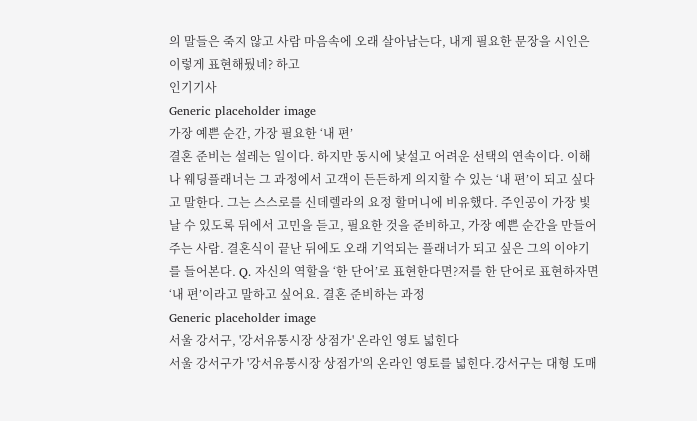의 말들은 죽지 않고 사람 마음속에 오래 살아남는다, 내게 필요한 문장을 시인은 이렇게 표현해뒀네? 하고
인기기사
Generic placeholder image
가장 예쁜 순간, 가장 필요한 ‘내 편’
결혼 준비는 설레는 일이다. 하지만 동시에 낯설고 어려운 선택의 연속이다. 이해나 웨딩플래너는 그 과정에서 고객이 든든하게 의지할 수 있는 ‘내 편’이 되고 싶다고 말한다. 그는 스스로를 신데렐라의 요정 할머니에 비유했다. 주인공이 가장 빛날 수 있도록 뒤에서 고민을 듣고, 필요한 것을 준비하고, 가장 예쁜 순간을 만들어주는 사람. 결혼식이 끝난 뒤에도 오래 기억되는 플래너가 되고 싶은 그의 이야기를 들어본다. Q. 자신의 역할을 ‘한 단어’로 표현한다면?저를 한 단어로 표현하자면 ‘내 편’이라고 말하고 싶어요. 결혼 준비하는 과정
Generic placeholder image
서울 강서구, '강서유통시장 상점가' 온라인 영토 넓힌다
서울 강서구가 '강서유통시장 상점가'의 온라인 영토를 넓힌다.강서구는 대형 도매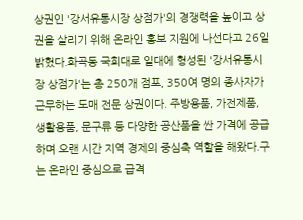상권인 '강서유통시장 상점가'의 경쟁력을 높이고 상권을 살리기 위해 온라인 홍보 지원에 나선다고 26일 밝혔다.화곡동 국회대로 일대에 형성된 '강서유통시장 상점가'는 총 250개 점포, 350여 명의 종사자가 근무하는 도매 전문 상권이다. 주방용품, 가전제품, 생활용품, 문구류 등 다양한 공산품을 싼 가격에 공급하며 오랜 시간 지역 경제의 중심축 역할을 해왔다.구는 온라인 중심으로 급격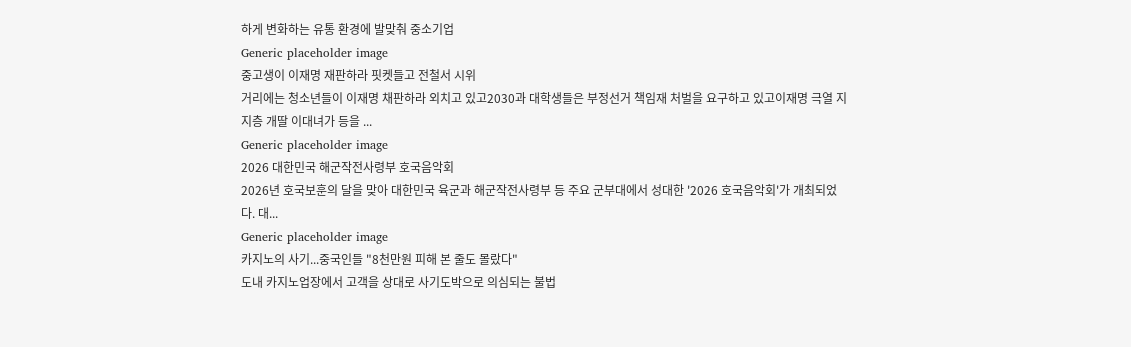하게 변화하는 유통 환경에 발맞춰 중소기업
Generic placeholder image
중고생이 이재명 재판하라 핏켓들고 전철서 시위
거리에는 청소년들이 이재명 채판하라 외치고 있고2030과 대학생들은 부정선거 책임재 처벌을 요구하고 있고이재명 극열 지지층 개딸 이대녀가 등을 ...
Generic placeholder image
2026 대한민국 해군작전사령부 호국음악회
2026년 호국보훈의 달을 맞아 대한민국 육군과 해군작전사령부 등 주요 군부대에서 성대한 '2026 호국음악회'가 개최되었다. 대...
Generic placeholder image
카지노의 사기...중국인들 "8천만원 피해 본 줄도 몰랐다"
도내 카지노업장에서 고객을 상대로 사기도박으로 의심되는 불법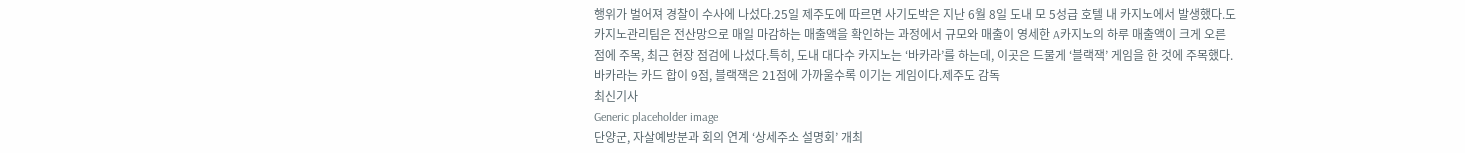행위가 벌어져 경찰이 수사에 나섰다.25일 제주도에 따르면 사기도박은 지난 6월 8일 도내 모 5성급 호텔 내 카지노에서 발생했다.도 카지노관리팀은 전산망으로 매일 마감하는 매출액을 확인하는 과정에서 규모와 매출이 영세한 A카지노의 하루 매출액이 크게 오른 점에 주목, 최근 현장 점검에 나섰다.특히, 도내 대다수 카지노는 ‘바카라’를 하는데, 이곳은 드물게 ‘블랙잭’ 게임을 한 것에 주목했다.바카라는 카드 합이 9점, 블랙잭은 21점에 가까울수록 이기는 게임이다.제주도 감독
최신기사
Generic placeholder image
단양군, 자살예방분과 회의 연계 ‘상세주소 설명회’ 개최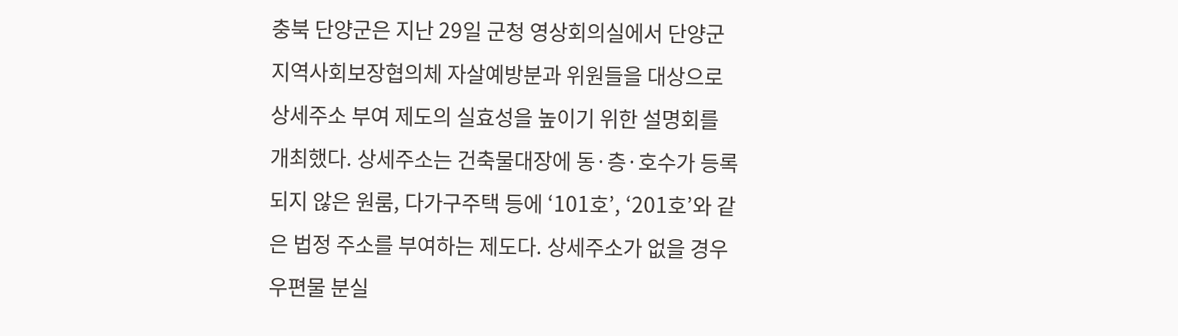충북 단양군은 지난 29일 군청 영상회의실에서 단양군지역사회보장협의체 자살예방분과 위원들을 대상으로 상세주소 부여 제도의 실효성을 높이기 위한 설명회를 개최했다. 상세주소는 건축물대장에 동·층·호수가 등록되지 않은 원룸, 다가구주택 등에 ‘101호’, ‘201호’와 같은 법정 주소를 부여하는 제도다. 상세주소가 없을 경우 우편물 분실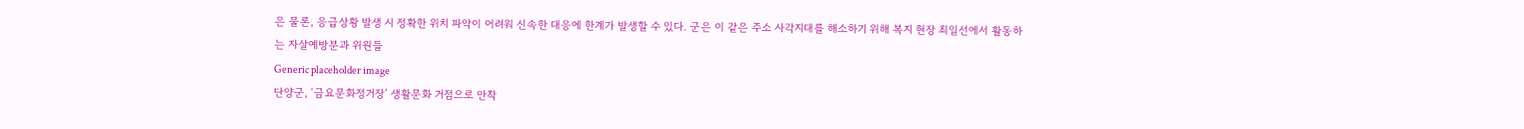은 물론, 응급상황 발생 시 정확한 위치 파악이 어려워 신속한 대응에 한계가 발생할 수 있다. 군은 이 같은 주소 사각지대를 해소하기 위해 복지 현장 최일선에서 활동하는 자살예방분과 위원들
Generic placeholder image
단양군, ‘금요문화정거장’ 생활문화 거점으로 안착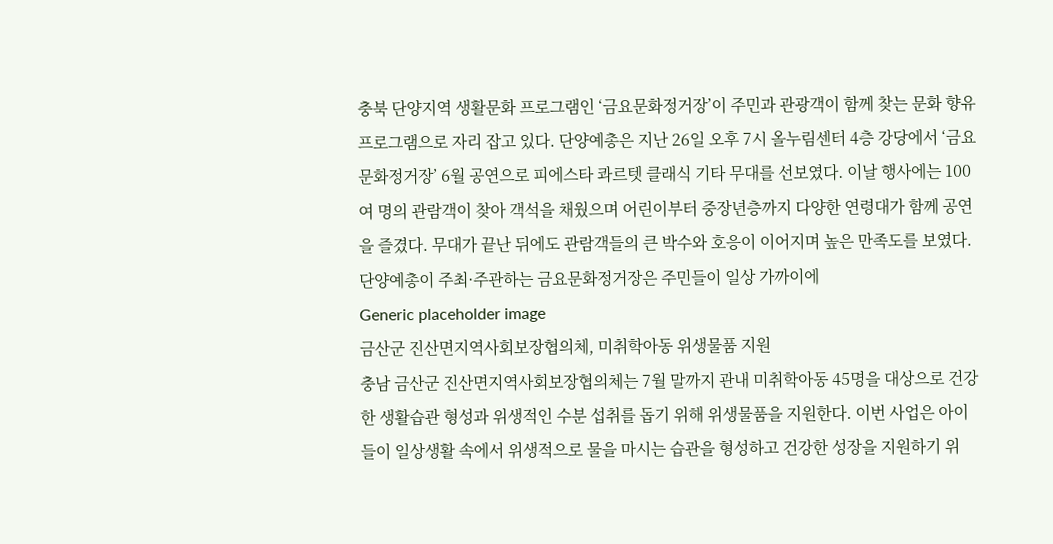충북 단양지역 생활문화 프로그램인 ‘금요문화정거장’이 주민과 관광객이 함께 찾는 문화 향유 프로그램으로 자리 잡고 있다. 단양예총은 지난 26일 오후 7시 올누림센터 4층 강당에서 ‘금요문화정거장’ 6월 공연으로 피에스타 콰르텟 클래식 기타 무대를 선보였다. 이날 행사에는 100여 명의 관람객이 찾아 객석을 채웠으며 어린이부터 중장년층까지 다양한 연령대가 함께 공연을 즐겼다. 무대가 끝난 뒤에도 관람객들의 큰 박수와 호응이 이어지며 높은 만족도를 보였다. 단양예총이 주최·주관하는 금요문화정거장은 주민들이 일상 가까이에
Generic placeholder image
금산군 진산면지역사회보장협의체, 미취학아동 위생물품 지원
충남 금산군 진산면지역사회보장협의체는 7월 말까지 관내 미취학아동 45명을 대상으로 건강한 생활습관 형성과 위생적인 수분 섭취를 돕기 위해 위생물품을 지원한다. 이번 사업은 아이들이 일상생활 속에서 위생적으로 물을 마시는 습관을 형성하고 건강한 성장을 지원하기 위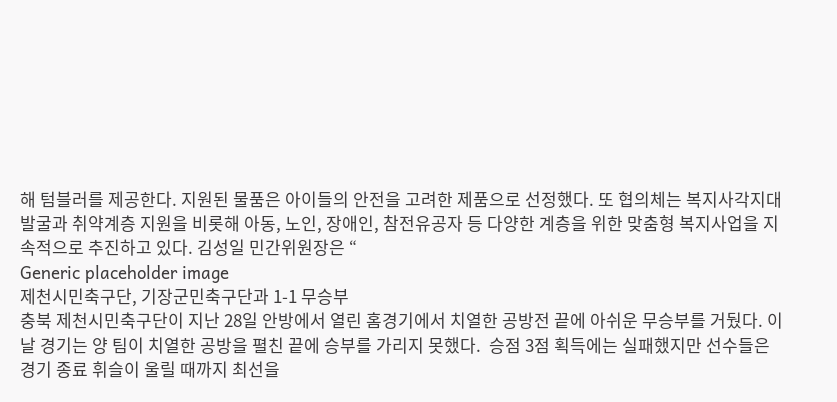해 텀블러를 제공한다. 지원된 물품은 아이들의 안전을 고려한 제품으로 선정했다. 또 협의체는 복지사각지대 발굴과 취약계층 지원을 비롯해 아동, 노인, 장애인, 참전유공자 등 다양한 계층을 위한 맞춤형 복지사업을 지속적으로 추진하고 있다. 김성일 민간위원장은 “
Generic placeholder image
제천시민축구단, 기장군민축구단과 1-1 무승부
충북 제천시민축구단이 지난 28일 안방에서 열린 홈경기에서 치열한 공방전 끝에 아쉬운 무승부를 거뒀다. 이날 경기는 양 팀이 치열한 공방을 펼친 끝에 승부를 가리지 못했다.  승점 3점 획득에는 실패했지만 선수들은 경기 종료 휘슬이 울릴 때까지 최선을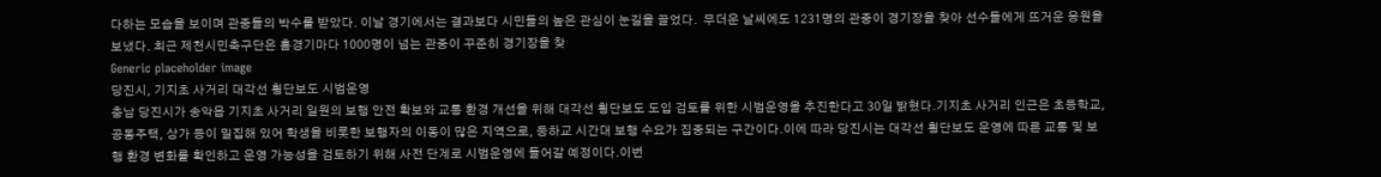다하는 모습을 보이며 관중들의 박수를 받았다. 이날 경기에서는 결과보다 시민들의 높은 관심이 눈길을 끌었다.  무더운 날씨에도 1231명의 관중이 경기장을 찾아 선수들에게 뜨거운 응원을 보냈다. 최근 제천시민축구단은 홈경기마다 1000명이 넘는 관중이 꾸준히 경기장을 찾
Generic placeholder image
당진시, 기지초 사거리 대각선 횡단보도 시범운영
충남 당진시가 송악읍 기지초 사거리 일원의 보행 안전 확보와 교통 환경 개선을 위해 대각선 횡단보도 도입 검토를 위한 시범운영을 추진한다고 30일 밝혔다.기지초 사거리 인근은 초등학교, 공동주택, 상가 등이 밀집해 있어 학생을 비롯한 보행자의 이동이 많은 지역으로, 등하교 시간대 보행 수요가 집중되는 구간이다.이에 따라 당진시는 대각선 횡단보도 운영에 따른 교통 및 보행 환경 변화를 확인하고 운영 가능성을 검토하기 위해 사전 단계로 시범운영에 들어갈 예정이다.이번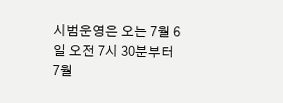시범운영은 오는 7월 6일 오전 7시 30분부터 7월